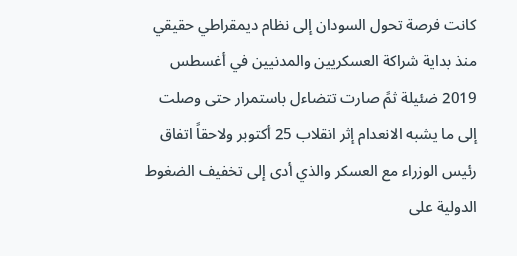كانت فرصة تحول السودان إلى نظام ديمقراطي حقيقي منذ بداية شراكة العسكريين والمدنيين في أغسطس 2019 ضئيلة ثمً صارت تتضاءل باستمرار حتى وصلت إلى ما يشبه الانعدام إثر انقلاب 25 أكتوبر ولاحقاً اتفاق رئيس الوزراء مع العسكر والذي أدى إلى تخفيف الضغوط الدولية على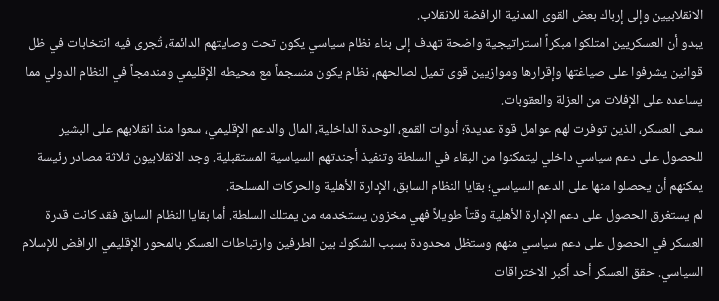الانقلابيين وإلى إرباك بعض القوى المدنية الرافضة للانقلاب.
يبدو أن العسكريين امتلكوا مبكراً استراتيجية واضحة تهدف إلى بناء نظام سياسي يكون تحت وصايتهم الدائمة، تُجرى فيه انتخابات في ظل قوانين يشرفوا على صياغتها وإقرارها وموازيين قوى تميل لصالحهم، نظام يكون منسجماً مع محيطه الإقليمي ومندمجاً في النظام الدولي مما يساعده على الإفلات من العزلة والعقوبات.
سعى العسكر، الذين توفرت لهم عوامل قوة عديدة؛ أدوات القمع، الوحدة الداخلية، المال والدعم الإقليمي، سعوا منذ انقلابهم على البشير للحصول على دعم سياسي داخلي ليتمكنوا من البقاء في السلطة وتنفيذ أجندتهم السياسية المستقبلية. وجد الانقلابيون ثلاثة مصادر رئيسة يمكنهم أن يحصلوا منها على الدعم السياسي؛ بقايا النظام السابق، الإدارة الأهلية والحركات المسلحة.
لم يستغرق الحصول على دعم الإدارة الأهلية وقتاً طويلاً فهي مخزون يستخدمه من يمتلك السلطة. أما بقايا النظام السابق فقد كانت قدرة العسكر في الحصول على دعم سياسي منهم وستظل محدودة بسبب الشكوك بين الطرفين وارتباطات العسكر بالمحور الإقليمي الرافض للإسلام السياسي. حقق العسكر أحد أكبر الاختراقات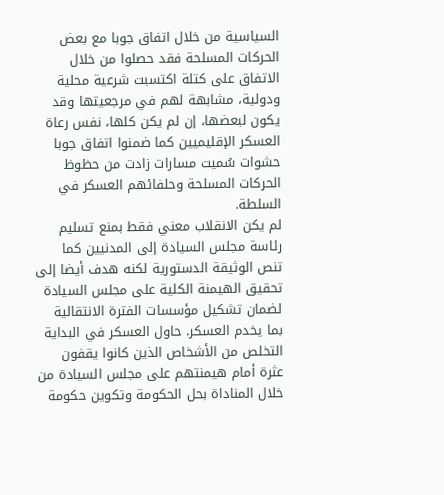السياسية من خلال اتفاق جوبا مع بعض الحركات المسلحة فقد حصلوا من خلال الاتفاق على كتلة اكتسبت شرعية محلية ودولية، مشابهة لهم في مرجعيتها وقد يكون لبعضها، إن لم يكن كلها، نفس رعاة العسكر الإقليميين كما ضمنوا اتفاق جوبا حشوات سُميت مسارات زادت من حظوظ الحركات المسلحة وحلفائهم العسكر في السلطة.
لم يكن الانقلاب معني فقط بمنع تسليم رئاسة مجلس السيادة إلى المدنيين كما تنص الوثيقة الدستورية لكنه هدف أيضا إلى تحقيق الهيمنة الكلية على مجلس السيادة لضمان تشكيل مؤسسات الفترة الانتقالية بما يخدم العسكر. حاول العسكر في البداية التخلص من الأشخاص الذين كانوا يقفون عثرة أمام هيمنتهم على مجلس السيادة من خلال المناداة بحل الحكومة وتكوين حكومة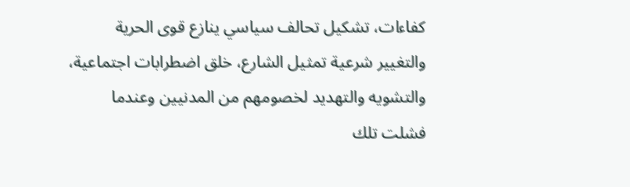كفاءات، تشكيل تحالف سياسي ينازع قوى الحرية والتغيير شرعية تمثيل الشارع، خلق اضطرابات اجتماعية، والتشويه والتهديد لخصومهم من المدنيين وعندما فشلت تلك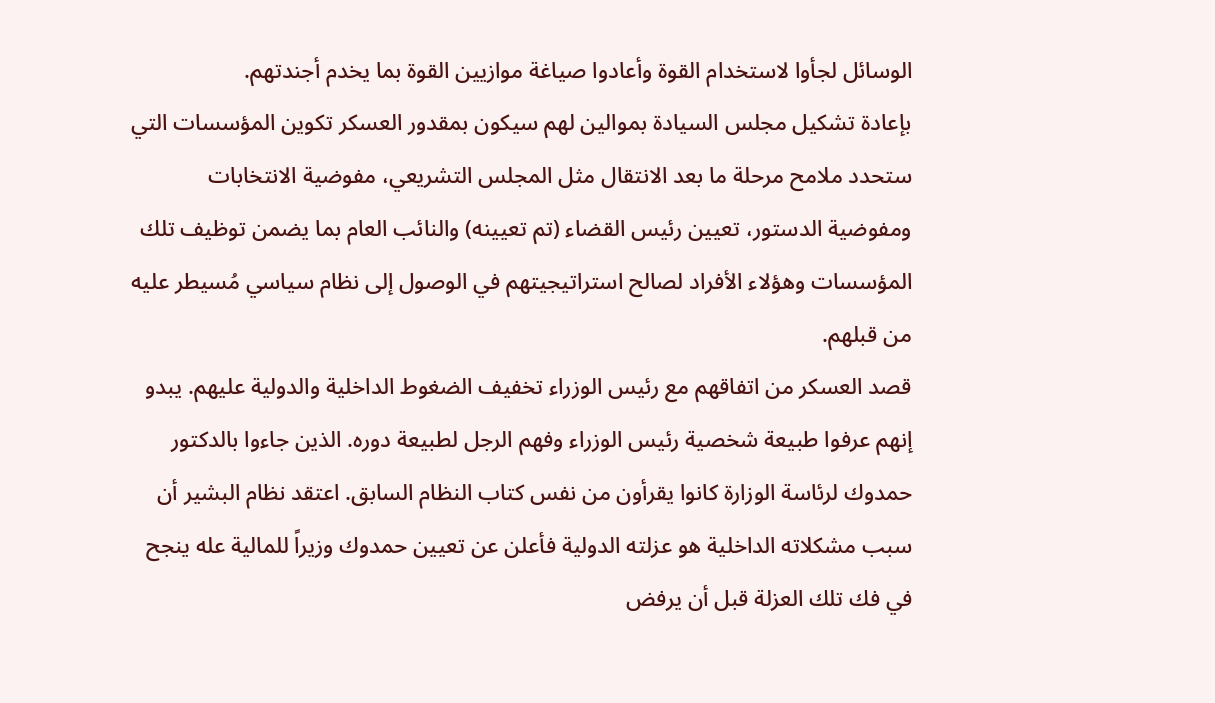الوسائل لجأوا لاستخدام القوة وأعادوا صياغة موازيين القوة بما يخدم أجندتهم.
بإعادة تشكيل مجلس السيادة بموالين لهم سيكون بمقدور العسكر تكوين المؤسسات التي ستحدد ملامح مرحلة ما بعد الانتقال مثل المجلس التشريعي، مفوضية الانتخابات ومفوضية الدستور، تعيين رئيس القضاء (تم تعيينه) والنائب العام بما يضمن توظيف تلك المؤسسات وهؤلاء الأفراد لصالح استراتيجيتهم في الوصول إلى نظام سياسي مُسيطر عليه من قبلهم.
قصد العسكر من اتفاقهم مع رئيس الوزراء تخفيف الضغوط الداخلية والدولية عليهم. يبدو إنهم عرفوا طبيعة شخصية رئيس الوزراء وفهم الرجل لطبيعة دوره. الذين جاءوا بالدكتور حمدوك لرئاسة الوزارة كانوا يقرأون من نفس كتاب النظام السابق. اعتقد نظام البشير أن سبب مشكلاته الداخلية هو عزلته الدولية فأعلن عن تعيين حمدوك وزيراً للمالية عله ينجح في فك تلك العزلة قبل أن يرفض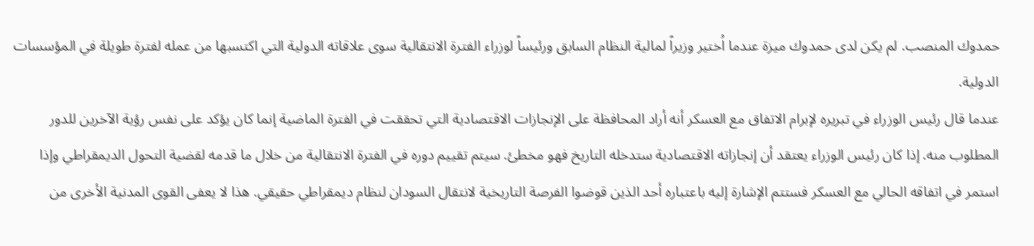حمدوك المنصب. لم يكن لدى حمدوك ميزة عندما اُختير وزيراً لمالية النظام السابق ورئيساً لوزراء الفترة الانتقالية سوى علاقاته الدولية التي اكتسبها من عمله لفترة طويلة في المؤسسات الدولية.
عندما قال رئيس الوزراء في تبريره لإبرام الاتفاق مع العسكر أنه أراد المحافظة على الإنجازات الاقتصادية التي تحققت في الفترة الماضية إنما كان يؤكد على نفس رؤية الآخرين للدور المطلوب منه. إذا كان رئيس الوزراء يعتقد أن إنجازاته الاقتصادية ستدخله التاريخ فهو مخطئ. سيتم تقييم دوره في الفترة الانتقالية من خلال ما قدمه لقضية التحول الديمقراطي وإذا استمر في اتفاقه الحالي مع العسكر فستتم الإشارة إليه باعتباره أحد الذين قوضوا الفرصة التاريخية لانتقال السودان لنظام ديمقراطي حقيقي. هذا لا يعفى القوى المدنية الأخرى من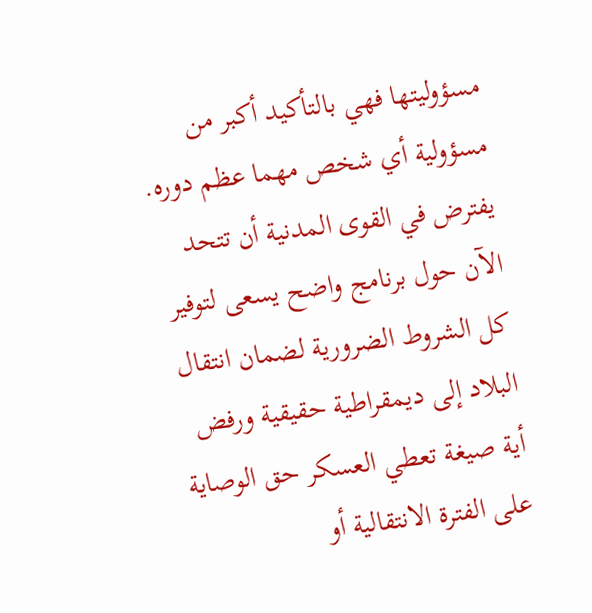مسؤوليتها فهي بالتأكيد أكبر من مسؤولية أي شخص مهما عظم دوره. يفترض في القوى المدنية أن تتحد الآن حول برنامج واضح يسعى لتوفير كل الشروط الضرورية لضمان انتقال البلاد إلى ديمقراطية حقيقية ورفض أية صيغة تعطي العسكر حق الوصاية على الفترة الانتقالية أو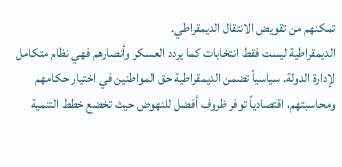تمكنهم من تقويض الانتقال الديمقراطي.
الديمقراطية ليست فقط انتخابات كما يردد العسكر وأنصارهم فهي نظام متكامل لإدارة الدولة. سياسياً تضمن الديمقراطية حق المواطنين في اختيار حكامهم ومحاسبتهم، اقتصادياً توفر ظروف أفضل للنهوض حيث تخضع خطط التنمية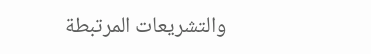والتشريعات المرتبطة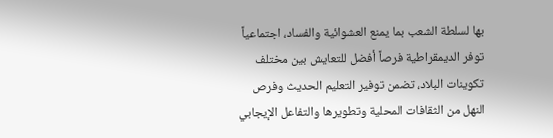بها لسلطة الشعب بما يمنع العشوائية والفساد، اجتماعياً توفر الديمقراطية فرصاً أفضل للتعايش بين مختلف تكوينات البلاد، تضمن توفير التعليم الحديث وفرص النهل من الثقافات المحلية وتطويرها والتفاعل الإيجابي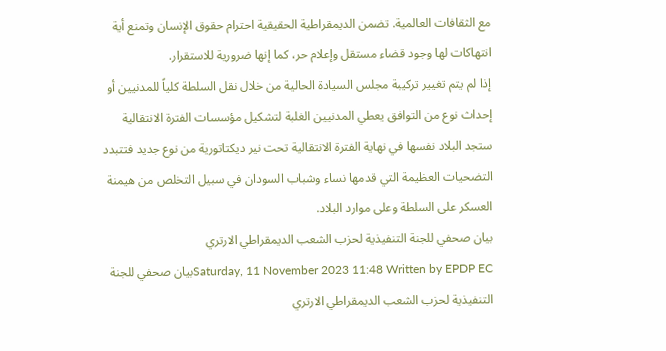مع الثقافات العالمية. تضمن الديمقراطية الحقيقية احترام حقوق الإنسان وتمنع أية انتهاكات لها وجود قضاء مستقل وإعلام حر، كما إنها ضرورية للاستقرار.
إذا لم يتم تغيير تركيبة مجلس السيادة الحالية من خلال نقل السلطة كلياً للمدنيين أو إحداث نوع من التوافق يعطي المدنيين الغلبة لتشكيل مؤسسات الفترة الانتقالية ستجد البلاد نفسها في نهاية الفترة الانتقالية تحت نير ديكتاتورية من نوع جديد فتتبدد التضحيات العظيمة التي قدمها نساء وشباب السودان في سبيل التخلص من هيمنة العسكر على السلطة وعلى موارد البلاد.
بيان صحفي للجنة التنفيذية لحزب الشعب الديمقراطي الارتري
Saturday, 11 November 2023 11:48 Written by EPDP ECبيان صحفي للجنة التنفيذية لحزب الشعب الديمقراطي الارتري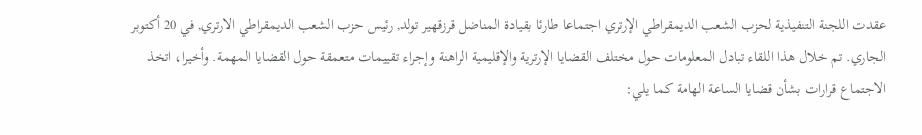عقدت اللجنة التنفيذية لحزب الشعب الديمقراطي الإرتري اجتماعا طارئا بقيادة المناضل قرزقهير تولد, رئيس حزب الشعب الديمقراطي الارتري, في 20 أكتوبر الجاري. تم خلال هذا اللقاء تبادل المعلومات حول مختلف القضايا الإرترية والإقليمية الراهنة وإجراء تقييمات متعمقة حول القضايا المهمة. وأخيرا، اتخذ الاجتماع قرارات بشأن قضايا الساعة الهامة كما يلي: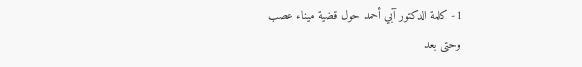1- كلمة الدكتور آبي أحمد حول قضية ميناء عصب
وحتى بعد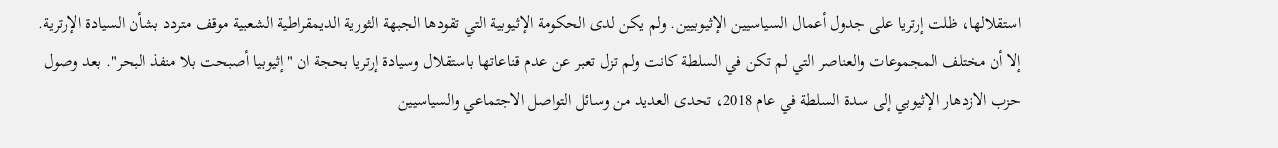استقلالها، ظلت إرتريا على جدول أعمال السياسيين الإثيوبيين. ولم يكن لدى الحكومة الإثيوبية التي تقودها الجبهة الثورية الديمقراطية الشعبية موقف متردد بشأن السيادة الإرترية. إلا أن مختلف المجموعات والعناصر التي لم تكن في السلطة كانت ولم تزل تعبر عن عدم قناعاتها باستقلال وسيادة إرتريا بحجة ان "إثيوبيا أصبحت بلا منفذ البحر". بعد وصول حزب الازدهار الإثيوبي إلى سدة السلطة في عام 2018، تحدى العديد من وسائل التواصل الاجتماعي والسياسيين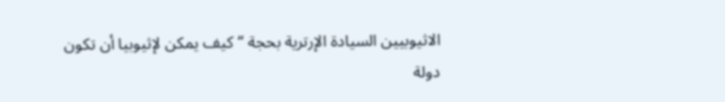الاثيوبيين السيادة الإرترية بحجة “كيف يمكن لإثيوبيا أن تكون دولة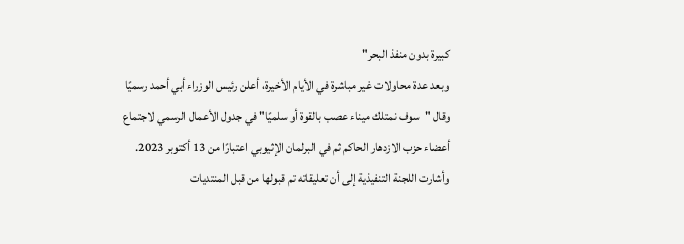كبيرة بدون منفذ البحر"
وبعد عدة محاولات غير مباشرة في الأيام الأخيرة، أعلن رئيس الوزراء أبي أحمد رسميًا وقال "سوف نمتلك ميناء عصب بالقوة أو سلميًا" في جدول الأعمال الرسمي لاجتماع أعضاء حزب الازدهار الحاكم ثم في البرلمان الإثيوبي اعتبارًا من 13 أكتوبر 2023. وأشارت اللجنة التنفيذية إلى أن تعليقاته تم قبولها من قبل المنتديات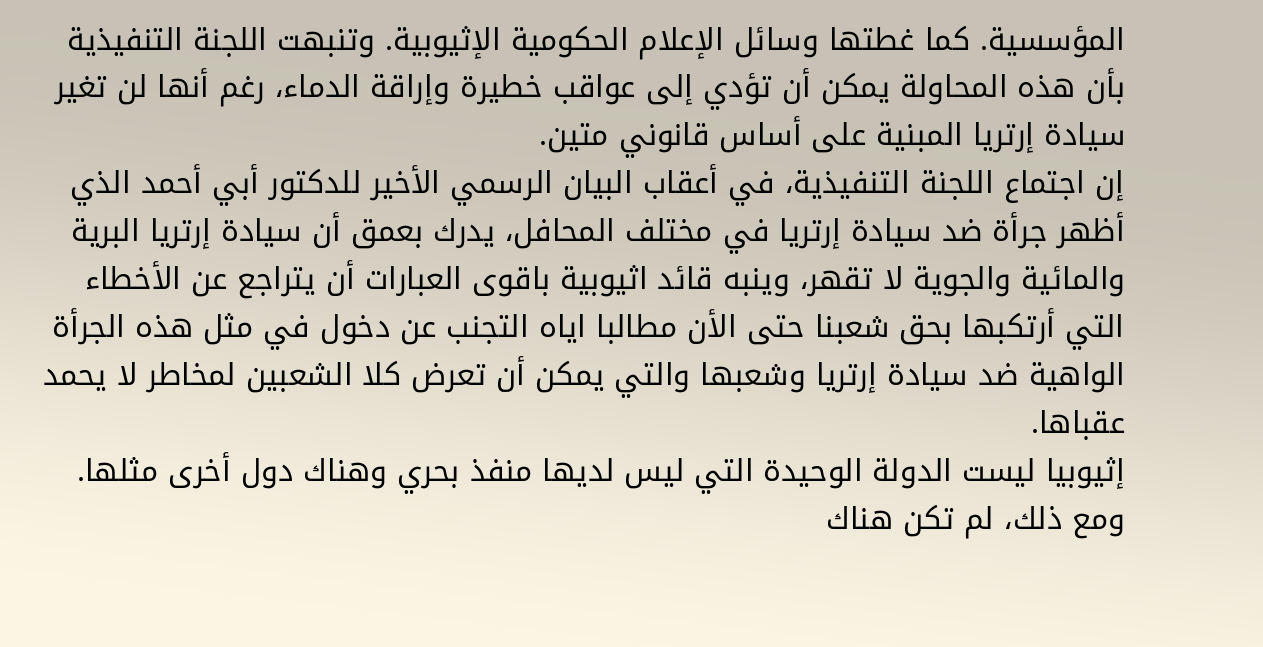المؤسسية. كما غطتها وسائل الإعلام الحكومية الإثيوبية. وتنبهت اللجنة التنفيذية بأن هذه المحاولة يمكن أن تؤدي إلى عواقب خطيرة وإراقة الدماء، رغم أنها لن تغير سيادة إرتريا المبنية على أساس قانوني متين.
إن اجتماع اللجنة التنفيذية، في أعقاب البيان الرسمي الأخير للدكتور أبي أحمد الذي أظهر جرأة ضد سيادة إرتريا في مختلف المحافل، يدرك بعمق أن سيادة إرتريا البرية والمائية والجوية لا تقهر، وينبه قائد اثيوبية باقوى العبارات أن يتراجع عن الأخطاء التي أرتكبها بحق شعبنا حتى الأن مطالبا اياه التجنب عن دخول في مثل هذه الجرأة الواهية ضد سيادة إرتريا وشعبها والتي يمكن أن تعرض كلا الشعبين لمخاطر لا يحمد عقباها.
إثيوبيا ليست الدولة الوحيدة التي ليس لديها منفذ بحري وهناك دول أخرى مثلها. ومع ذلك، لم تكن هناك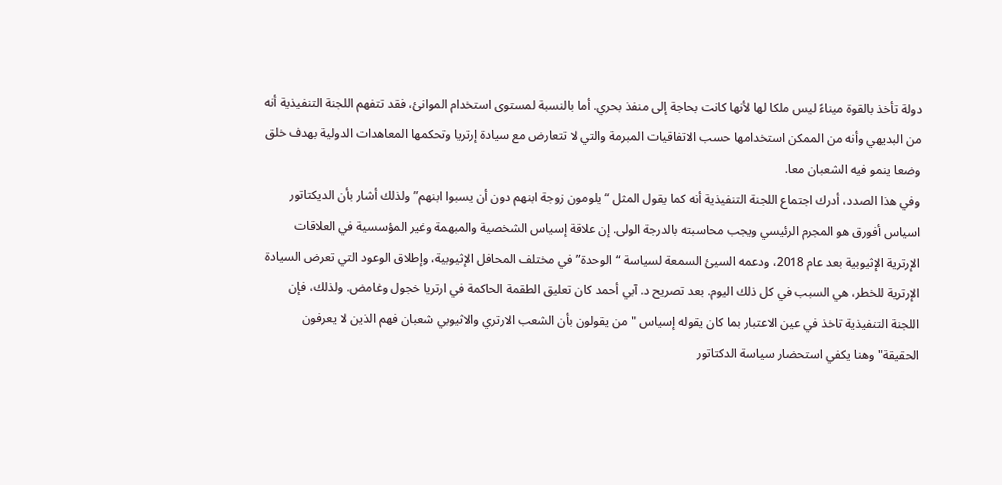دولة تأخذ بالقوة ميناءً ليس ملكا لها لأنها كانت بحاجة إلى منفذ بحري. أما بالنسبة لمستوى استخدام الموانئ، فقد تتفهم اللجنة التنفيذية أنه من البديهي وأنه من الممكن استخدامها حسب الاتفاقيات المبرمة والتي لا تتعارض مع سيادة إرتريا وتحكمها المعاهدات الدولية بهدف خلق وضعا ينمو فيه الشعبان معا.
وفي هذا الصدد، أدرك اجتماع اللجنة التنفيذية أنه كما يقول المثل “يلومون زوجة ابنهم دون أن يسبوا ابنهم” ولذلك أشار بأن الديكتاتور اسياس أفورق هو المجرم الرئيسي ويجب محاسبته بالدرجة الولى. إن علاقة إسياس الشخصية والمبهمة وغير المؤسسية في العلاقات الإرترية الإثيوبية بعد عام 2018، ودعمه السيئ السمعة لسياسة “الوحدة” في مختلف المحافل الإثيوبية، وإطلاق الوعود التي تعرض السيادة الإرترية للخطر، هي السبب في كل ذلك اليوم. بعد تصريح د. آبي أحمد كان تعليق الطقمة الحاكمة في ارتريا خجول وغامض. ولذلك، فإن اللجنة التنفيذية تاخذ في عين الاعتبار بما كان يقوله إسياس "من يقولون بأن الشعب الارتري والاثيوبي شعبان فهم الذين لا يعرفون الحقيقة" وهنا يكفي استحضار سياسة الدكتاتور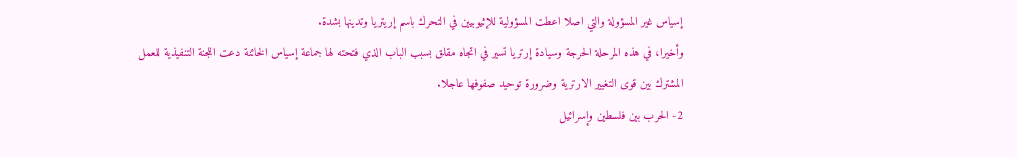إسياس غير المسؤولة والتي اصلا اعطت المسؤولية للإثيوبيين في التحرك باسم إريتريا وتدينها بشدة.
وأخيرا، في هذه المرحلة الحرجة وسيادة إرتريا تسير في اتجاه مقلق بسبب الباب الذي فتحته لها جماعة إسياس الخائنة دعت اللجنة التنفيذية للعمل المشترك بين قوى التغيير الارترية وضرورة توحيد صفوفها عاجلا.
2- الحرب بين فلسطين وإسرائيل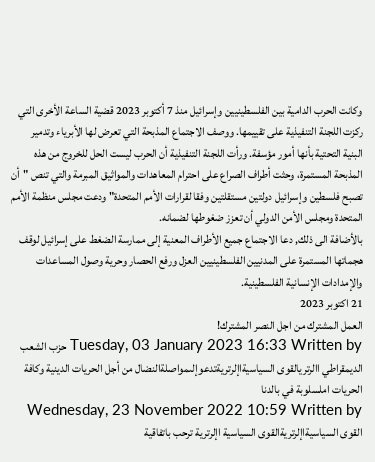وكانت الحرب الدامية بين الفلسطينيين وإسرائيل منذ 7 أكتوبر 2023 قضية الساعة الأخرى التي ركزت اللجنة التنفيذية على تقييمها. ووصف الاجتماع المذبحة التي تعرض لها الأبرياء وتدمير البنية التحتية بأنها أمور مؤسفة. ورأت اللجنة التنفيذية أن الحرب ليست الحل للخروج من هذه المذبحة المستمرة، وحثت أطراف الصراع على احترام المعاهدات والمواثيق المبرمة والتي تنص "أن تصبح فلسطين وإسرائيل دولتين مستقلتين وفقا لقرارات الأمم المتحدة" ودعت مجلس منظمة الأمم المتحدة ومجلس الأمن الدولي أن تعزز ضغوطها لضمانه.
بالأضافة الى ذلك, دعا الاجتماع جميع الأطراف المعنية إلى ممارسة الضغط على إسرائيل لوقف هجماتها المستمرة على المدنيين الفلسطينيين العزل ورفع الحصار وحرية وصول المساعدات والإمدادات الإنسانية الفلسطينية.
21 اكتوبر 2023
العمل المشترك من اجل النصر المشترك!
Tuesday, 03 January 2023 16:33 Written by حزب الشعب الديمقراطي االرتريالقوى السياسيةاإلرتريةتدعوإلىمواصلةالنضال من أجل الحريات الدينية وكافة الحريات املسلوبة في بالدنا
Wednesday, 23 November 2022 10:59 Written by القوى السياسيةاإلرتريةالقوى السياسية اإلرترية ترحب باتفاقية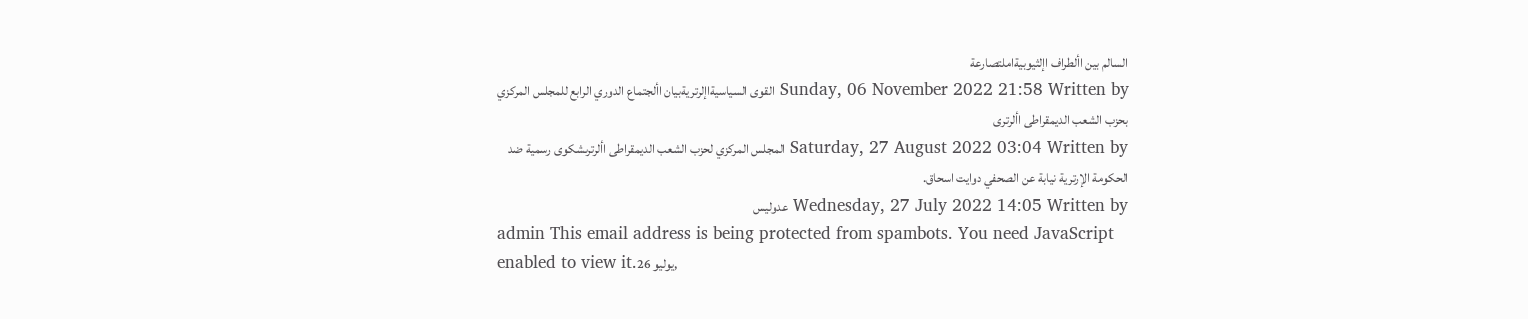السالم بين األطراف اإلثيوبيةاملتصارعة
Sunday, 06 November 2022 21:58 Written by القوى السياسيةاإلرتريةبيان األجتماع الدوري الرابع للمجلس المركزي بحزب الشعب الديمقراطى األرترى
Saturday, 27 August 2022 03:04 Written by المجلس المركزي لحزب الشعب الديمقراطى األرترىشكوى رسمية ضد الحكومة الإرترية نيابة عن الصحفي دوايت اسحاق.
Wednesday, 27 July 2022 14:05 Written by عدوليس
admin This email address is being protected from spambots. You need JavaScript enabled to view it.يوليو 26,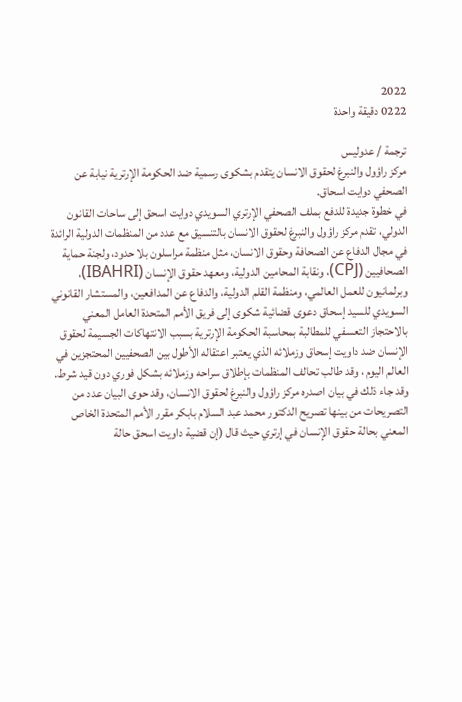2022
0222 دقيقة واحدة

ترجمة / عدوليس
مركز راؤول والنبرغ لحقوق الانسان يتقدم بشكوى رسمية ضد الحكومة الإرترية نيابة عن الصحفي دوايت اسحاق.
في خطوة جديدة للدفع بملف الصحفي الإرتري السويدي دوايت اسحق إلى ساحات القانون الدولي، تقدم مركز راؤول والنبرغ لحقوق الانسان بالتنسيق مع عدد من المنظمات الدولية الرائدة في مجال الدفاع عن الصحافة وحقوق الانسان، مثل منظمة مراسلون بلا حدود، ولجنة حماية الصحافيين (CPJ)، ونقابة المحامين الدولية، ومعهد حقوق الإنسان (IBAHRI)، وبرلمانيون للعمل العالمي، ومنظمة القلم الدولية، والدفاع عن المدافعين، والمستشار القانوني السويدي للسيد إسحاق دعوى قضائية شكوى إلى فريق الأمم المتحدة العامل المعني بالاحتجاز التعسفي للمطالبة بمحاسبة الحكومة الإرترية بسبب الانتهاكات الجسيمة لحقوق الإنسان ضد داويت إسحاق وزملائه الذي يعتبر اعتقاله الأطول بين الصحفيين المحتجزين في العالم اليوم ، وقد طالب تحالف المنظمات بإطلاق سراحه وزملائه بشكل فوري دون قيد شرط.
وقد جاء ذلك في بيان اصدره مركز راؤول والنبرغ لحقوق الانسان، وقد حوى البيان عدد من التصريحات من بينها تصريح الدكتور محمد عبد السلام بابكر مقرر الأمم المتحدة الخاص المعني بحالة حقوق الإنسان في إرتري حيث قال (إن قضية داويت اسحق حالة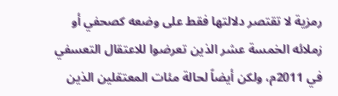رمزية لا تقتصر دلالتها فقط على وضعه كصحفي أو زملائه الخمسة عشر الذين تعرضوا للاعتقال التعسفي في 2011م، ولكن أيضاً لحالة مئات المعتقلين الذين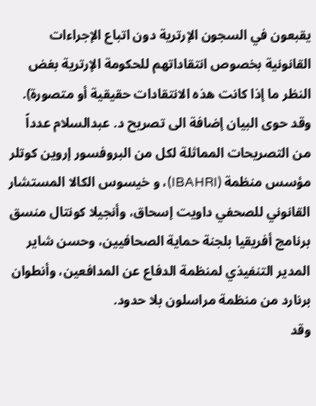يقبعون في السجون الإرترية دون اتباع الإجراءات القانونية بخصوص انتقاداتهم للحكومة الإرترية بغض النظر ما إذا كانت هذه الانتقادات حقيقية أو متصورة).
وقد حوى البيان إضافة الى تصريح د. عبدالسلام عدداً من التصريحات المماثلة لكل من البروفسور إروين كوتلر مؤسس منظمة (IBAHRI)، و خيسوس الكالا المستشار القانوني للصحفي داويت إسحاق، وأنجيلا كونتال منسق برنامج أفريقيا بلجنة حماية الصحافيين، وحسن شاير المدير التنفيذي لمنظمة الدفاع عن المدافعين، وأنطوان برنارد من منظمة مراسلون بلا حدود.
وقد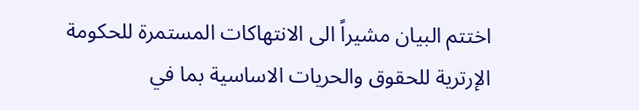اختتم البيان مشيراً الى الانتهاكات المستمرة للحكومة الإرترية للحقوق والحريات الاساسية بما في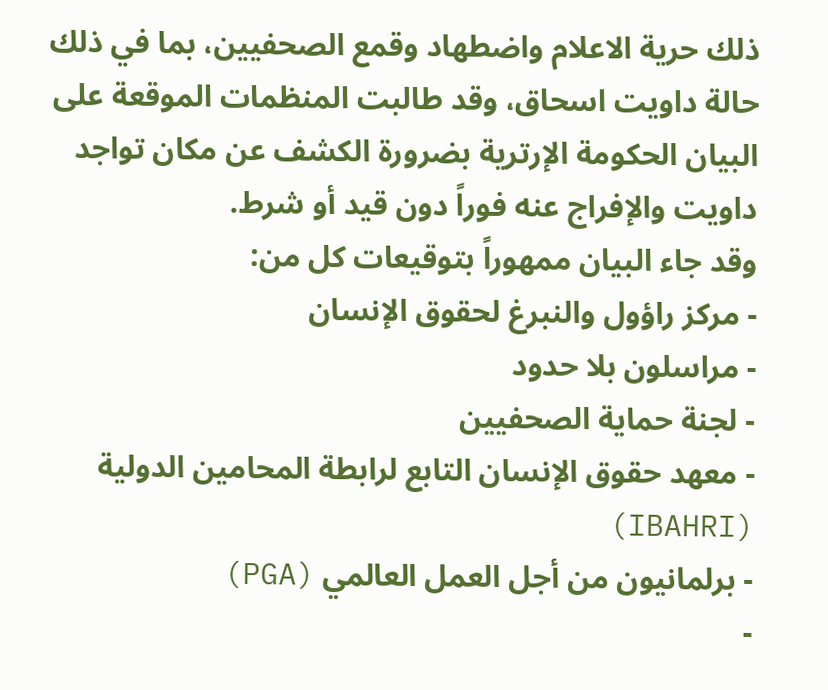ذلك حرية الاعلام واضطهاد وقمع الصحفيين، بما في ذلك حالة داويت اسحاق، وقد طالبت المنظمات الموقعة على البيان الحكومة الإرترية بضرورة الكشف عن مكان تواجد داويت والإفراج عنه فوراً دون قيد أو شرط.
وقد جاء البيان ممهوراً بتوقيعات كل من:
- مركز راؤول والنبرغ لحقوق الإنسان
- مراسلون بلا حدود
- لجنة حماية الصحفيين
- معهد حقوق الإنسان التابع لرابطة المحامين الدولية (IBAHRI)
- برلمانيون من أجل العمل العالمي (PGA)
-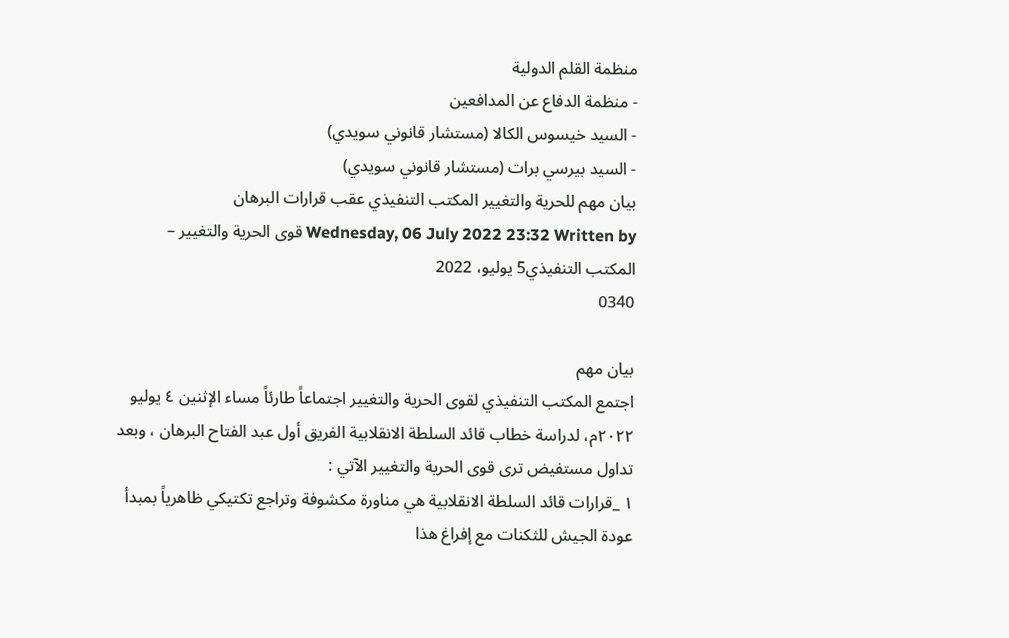منظمة القلم الدولية
- منظمة الدفاع عن المدافعين
- السيد خيسوس الكالا (مستشار قانوني سويدي)
- السيد بيرسي برات (مستشار قانوني سويدي)
بيان مهم للحرية والتغيير المكتب التنفيذي عقب قرارات البرهان
Wednesday, 06 July 2022 23:32 Written by قوى الحرية والتغيير – المكتب التنفيذي5 يوليو، 2022
0340

بيان مهم
اجتمع المكتب التنفيذي لقوى الحرية والتغيير اجتماعاً طارئاً مساء الإثنين ٤ يوليو ٢٠٢٢م، لدراسة خطاب قائد السلطة الانقلابية الفريق أول عبد الفتاح البرهان ، وبعد تداول مستفيض ترى قوى الحرية والتغيير الآتي :
١ _قرارات قائد السلطة الانقلابية هي مناورة مكشوفة وتراجع تكتيكي ظاهرياً بمبدأ عودة الجيش للثكنات مع إفراغ هذا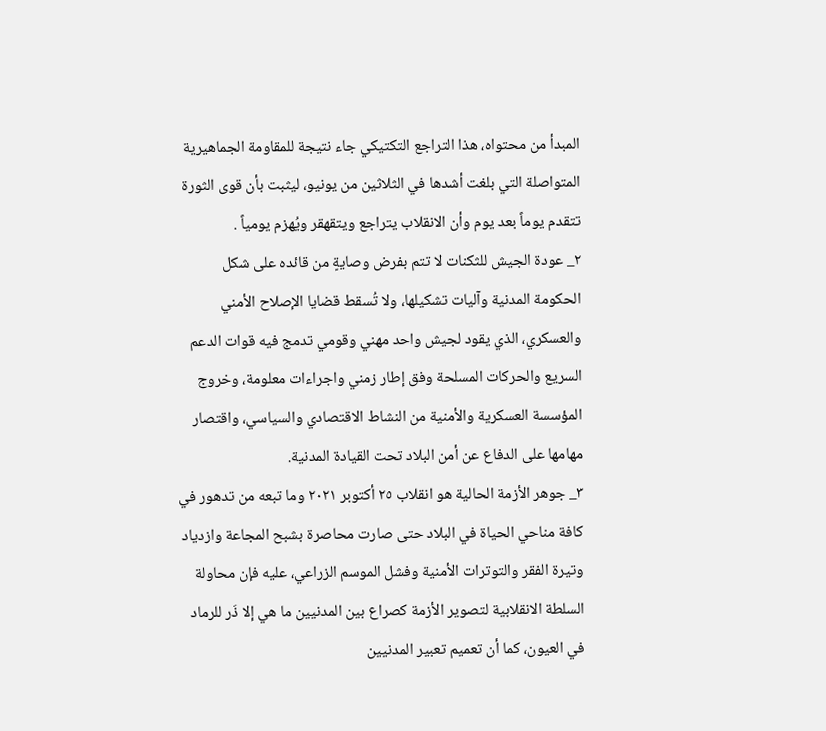المبدأ من محتواه، هذا التراجع التكتيكي جاء نتيجة للمقاومة الجماهيرية المتواصلة التي بلغت أشدها في الثلاثين من يونيو، ليثبت بأن قوى الثورة تتقدم يوماً بعد يوم وأن الانقلاب يتراجع ويتقهقر ويُهزم يومياً .
٢_ عودة الجيش للثكنات لا تتم بفرض وصايةٍ من قائده على شكل الحكومة المدنية وآليات تشكيلها، ولا تُسقط قضايا الإصلاح الأمني والعسكري، الذي يقود لجيش واحد مهني وقومي تدمج فيه قوات الدعم السريع والحركات المسلحة وفق إطار زمني واجراءات معلومة، وخروج المؤسسة العسكرية والأمنية من النشاط الاقتصادي والسياسي، واقتصار مهامها على الدفاع عن أمن البلاد تحت القيادة المدنية.
٣_ جوهر الأزمة الحالية هو انقلاب ٢٥ أكتوبر ٢٠٢١ وما تبعه من تدهور في كافة مناحي الحياة في البلاد حتى صارت محاصرة بشبح المجاعة وازدياد وتيرة الفقر والتوترات الأمنية وفشل الموسم الزراعي، عليه فإن محاولة السلطة الانقلابية لتصوير الأزمة كصراع بين المدنيين ما هي إلا ذَر للرماد في العيون، كما أن تعميم تعبير المدنيين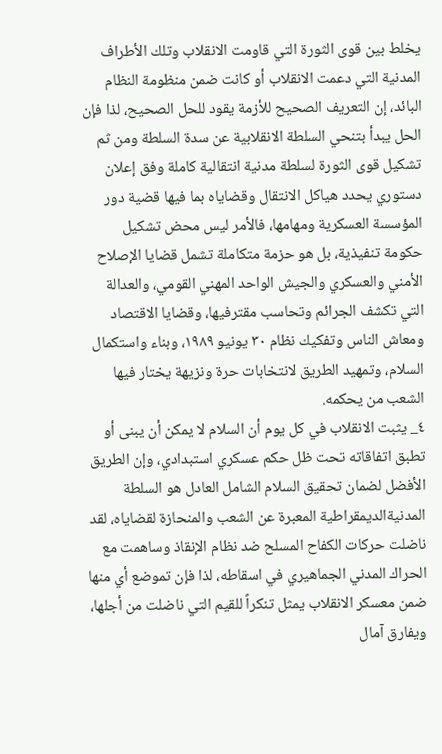يخلط بين قوى الثورة التي قاومت الانقلاب وتلك الأطراف المدنية التي دعمت الانقلاب أو كانت ضمن منظومة النظام البائد، إن التعريف الصحيح للأزمة يقود للحل الصحيح، لذا فإن الحل يبدأ بتنحي السلطة الانقلابية عن سدة السلطة ومن ثم تشكيل قوى الثورة لسلطة مدنية انتقالية كاملة وفق إعلان دستوري يحدد هياكل الانتقال وقضاياه بما فيها قضية دور المؤسسة العسكرية ومهامها، فالأمر ليس محض تشكيل حكومة تنفيذية، بل هو حزمة متكاملة تشمل قضايا الإصلاح الأمني والعسكري والجيش الواحد المهني القومي، والعدالة التي تكشف الجرائم وتحاسب مقترفيها، وقضايا الاقتصاد ومعاش الناس وتفكيك نظام ٣٠ يونيو ١٩٨٩، وبناء واستكمال السلام، وتمهيد الطريق لانتخابات حرة ونزيهة يختار فيها الشعب من يحكمه.
٤_ يثبت الانقلاب في كل يوم أن السلام لا يمكن أن يبنى أو تطبق اتفاقاته تحت ظل حكم عسكري استبدادي، وإن الطريق الأفضل لضمان تحقيق السلام الشامل العادل هو السلطة المدنيةالديمقراطية المعبرة عن الشعب والمنحازة لقضاياه، لقد ناضلت حركات الكفاح المسلح ضد نظام الإنقاذ وساهمت مع الحراك المدني الجماهيري في اسقاطه، لذا فإن تموضع أي منها ضمن معسكر الانقلاب يمثل تنكراً للقيم التي ناضلت من أجلها، ويفارق آمال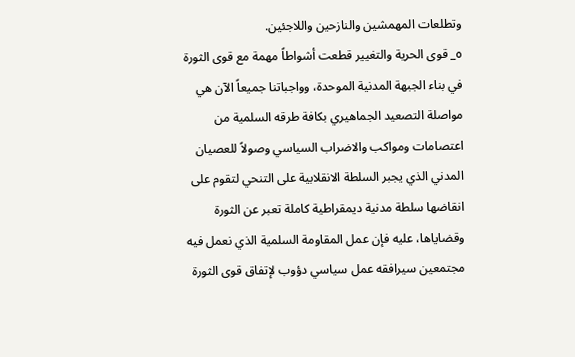وتطلعات المهمشين والنازحين واللاجئين.
٥_ قوى الحرية والتغيير قطعت أشواطاً مهمة مع قوى الثورة في بناء الجبهة المدنية الموحدة، وواجباتنا جميعاً الآن هي مواصلة التصعيد الجماهيري بكافة طرقه السلمية من اعتصامات ومواكب والاضراب السياسي وصولاً للعصيان المدني الذي يجبر السلطة الانقلابية على التنحي لتقوم على انقاضها سلطة مدنية ديمقراطية كاملة تعبر عن الثورة وقضاياها، عليه فإن عمل المقاومة السلمية الذي نعمل فيه مجتمعين سيرافقه عمل سياسي دؤوب لإتفاق قوى الثورة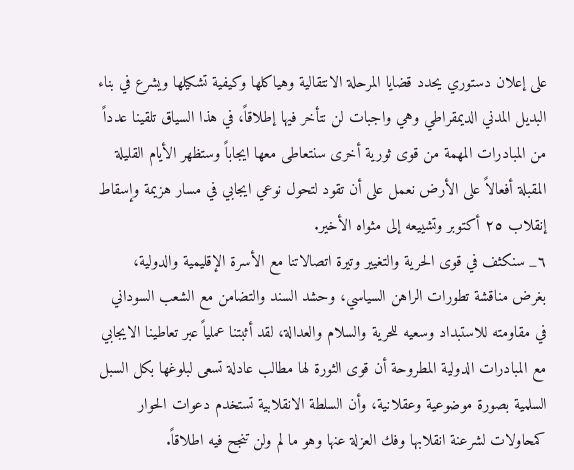على إعلان دستوري يحدد قضايا المرحلة الانتقالية وهياكلها وكيفية تشكيلها ويشرع في بناء البديل المدني الديمقراطي وهي واجبات لن نتأخر فيها إطلاقاً، في هذا السياق تلقينا عدداً من المبادرات المهمة من قوى ثورية أخرى سنتعاطى معها ايجاباً وستظهر الأيام القليلة المقبلة أفعالاً على الأرض نعمل على أن تقود لتحول نوعي ايجابي في مسار هزيمة وإسقاط إنقلاب ٢٥ أكتوبر وتشييعه إلى مثواه الأخير.
٦_ سنكثف في قوى الحرية والتغيير وتيرة اتصالاتنا مع الأسرة الإقليمية والدولية، بغرض مناقشة تطورات الراهن السياسي، وحشد السند والتضامن مع الشعب السوداني في مقاومته للاستبداد وسعيه للحرية والسلام والعدالة، لقد أثبتنا عملياً عبر تعاطينا الايجابي مع المبادرات الدولية المطروحة أن قوى الثورة لها مطالب عادلة تسعى لبلوغها بكل السبل السلمية بصورة موضوعية وعقلانية، وأن السلطة الانقلابية تستخدم دعوات الحوار كمحاولات لشرعنة انقلابها وفك العزلة عنها وهو ما لم ولن تنجح فيه اطلاقاً.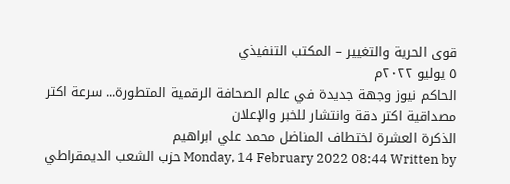قوى الحرية والتغيير – المكتب التنفيذي
٥ يوليو ٢٠٢٢م
الحاكم نيوز وجهة جديدة في عالم الصحافة الرقمية المتطورة... سرعة اكتر مصداقية اكتر دقة وانتشار للخبر والإعلان
الذكرة العشرة لختطاف المناضل محمد علي ابراهيم
Monday, 14 February 2022 08:44 Written by حزب الشعب الديمقراطي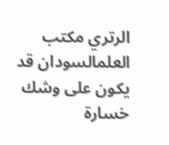الرتري مكتب العلمالسودان قد يكون على وشك خسارة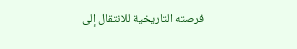فرصته التاريخية للانتقال إلى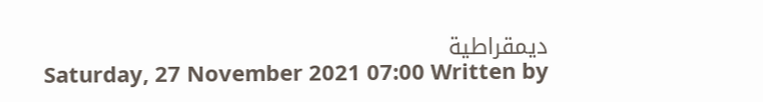ديمقراطية
Saturday, 27 November 2021 07:00 Written by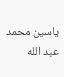ياسين محمد عبد الله